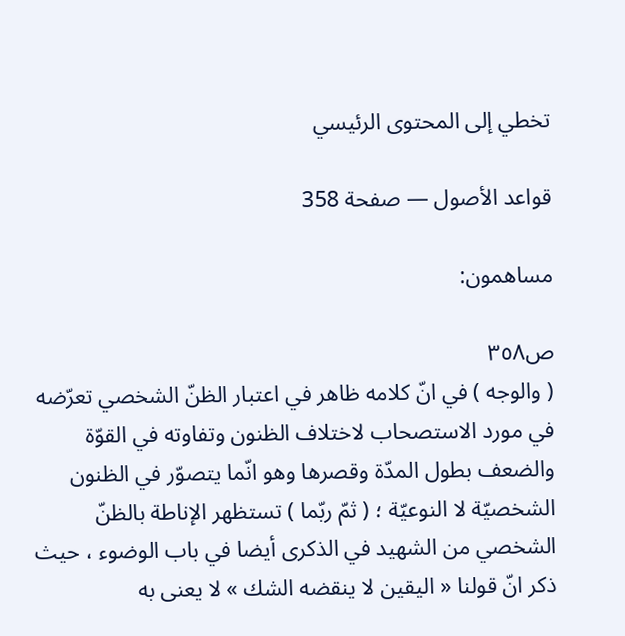تخطي إلى المحتوى الرئيسي

قواعد الأصول — صفحة 358

مساهمون:

ص٣٥٨
( والوجه ) في انّ كلامه ظاهر في اعتبار الظنّ الشخصي تعرّضه في مورد الاستصحاب لاختلاف الظنون وتفاوته في القوّة والضعف بطول المدّة وقصرها وهو انّما يتصوّر في الظنون الشخصيّة لا النوعيّة ؛ ( ثمّ ربّما ) تستظهر الإناطة بالظنّ الشخصي من الشهيد في الذكرى أيضا في باب الوضوء ، حيث ذكر انّ قولنا « اليقين لا ينقضه الشك » لا يعنى به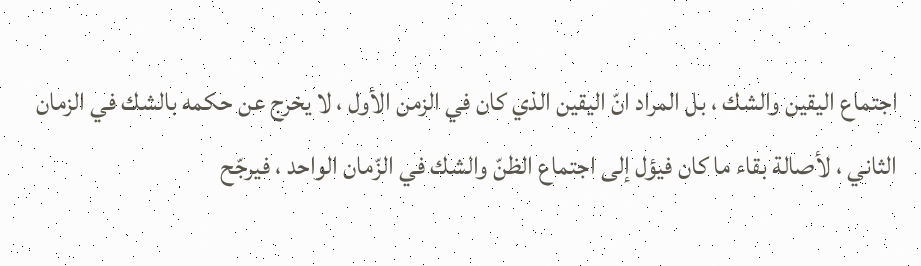اجتماع اليقين والشك ، بل المراد انّ اليقين الذي كان في الزمن الأول ، لا يخرج عن حكمه بالشك في الزمان الثاني ، لأصالة بقاء ما كان فيؤل إلى اجتماع الظنّ والشك في الزّمان الواحد ، فيرجّح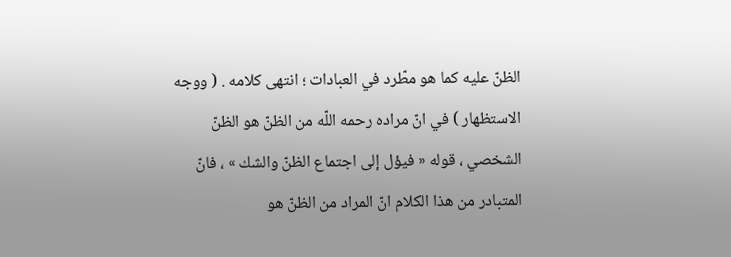الظنّ عليه كما هو مطّرد في العبادات ؛ انتهى كلامه . ( ووجه الاستظهار ) في انّ مراده رحمه اللّه من الظنّ هو الظنّ الشخصي ، قوله « فيؤل إلى اجتماع الظنّ والشك » ، فانّ المتبادر من هذا الكلام انّ المراد من الظنّ هو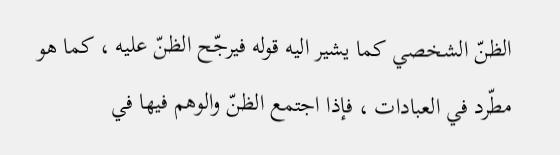الظنّ الشخصي كما يشير اليه قوله فيرجّح الظنّ عليه ، كما هو مطّرد في العبادات ، فإذا اجتمع الظنّ والوهم فيها في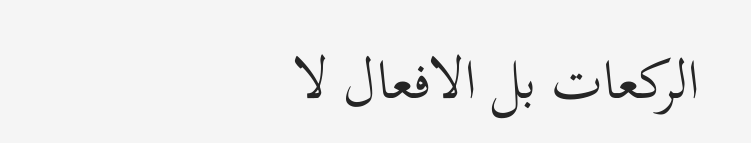الركعات بل الافعال لا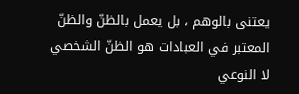يعتنى بالوهم ، بل يعمل بالظنّ والظنّ المعتبر في العبادات هو الظنّ الشخصي لا النوعي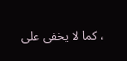، كما لا يخفى على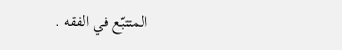المتتبّع في الفقه .